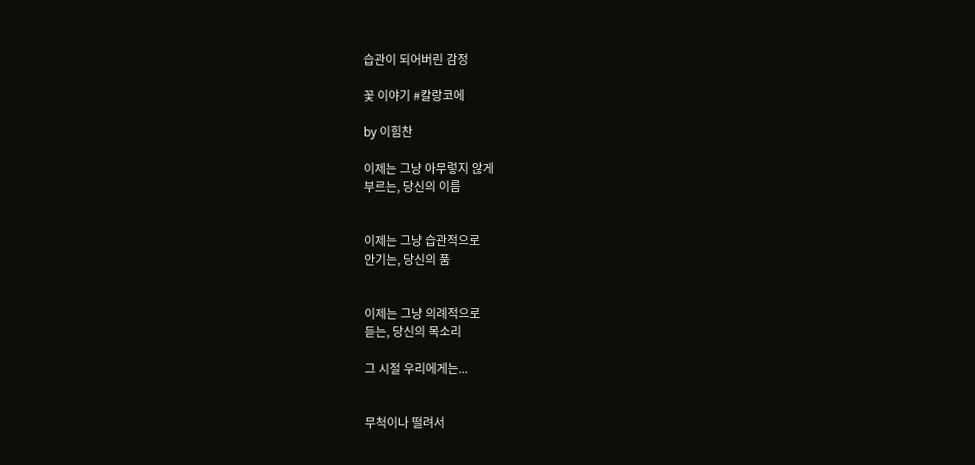습관이 되어버린 감정

꽃 이야기 #칼랑코에

by 이힘찬

이제는 그냥 아무렇지 않게
부르는, 당신의 이름


이제는 그냥 습관적으로
안기는, 당신의 품


이제는 그냥 의례적으로
듣는, 당신의 목소리

그 시절 우리에게는...


무척이나 떨려서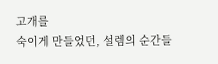고개를
숙이게 만들었던, 설렘의 순간들